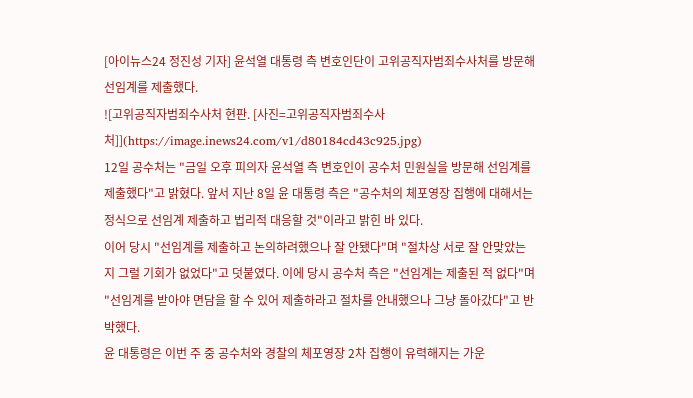[아이뉴스24 정진성 기자] 윤석열 대통령 측 변호인단이 고위공직자범죄수사처를 방문해 선임계를 제출했다.
![고위공직자범죄수사처 현판. [사진=고위공직자범죄수사처]](https://image.inews24.com/v1/d80184cd43c925.jpg)
12일 공수처는 "금일 오후 피의자 윤석열 측 변호인이 공수처 민원실을 방문해 선임계를 제출했다"고 밝혔다. 앞서 지난 8일 윤 대통령 측은 "공수처의 체포영장 집행에 대해서는 정식으로 선임계 제출하고 법리적 대응할 것"이라고 밝힌 바 있다.
이어 당시 "선임계를 제출하고 논의하려했으나 잘 안됐다"며 "절차상 서로 잘 안맞았는지 그럴 기회가 없었다"고 덧붙였다. 이에 당시 공수처 측은 "선임계는 제출된 적 없다"며 "선임계를 받아야 면담을 할 수 있어 제출하라고 절차를 안내했으나 그냥 돌아갔다"고 반박했다.
윤 대통령은 이번 주 중 공수처와 경찰의 체포영장 2차 집행이 유력해지는 가운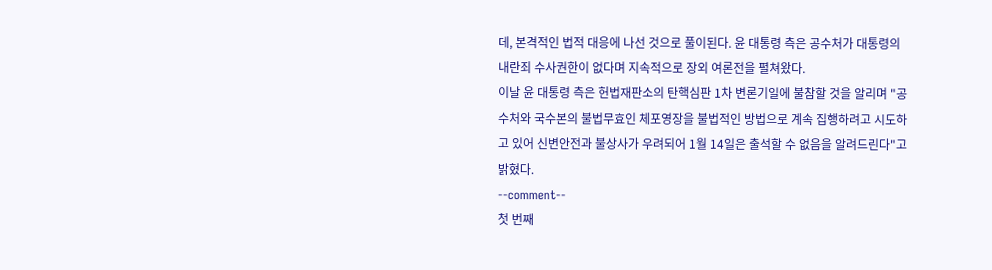데, 본격적인 법적 대응에 나선 것으로 풀이된다. 윤 대통령 측은 공수처가 대통령의 내란죄 수사권한이 없다며 지속적으로 장외 여론전을 펼쳐왔다.
이날 윤 대통령 측은 헌법재판소의 탄핵심판 1차 변론기일에 불참할 것을 알리며 "공수처와 국수본의 불법무효인 체포영장을 불법적인 방법으로 계속 집행하려고 시도하고 있어 신변안전과 불상사가 우려되어 1월 14일은 출석할 수 없음을 알려드린다"고 밝혔다.
--comment--
첫 번째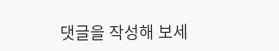댓글을 작성해 보세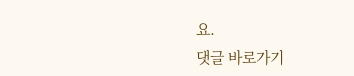요.
댓글 바로가기